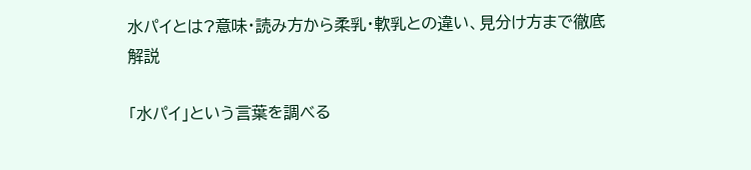水パイとは?意味・読み方から柔乳・軟乳との違い、見分け方まで徹底解説

「水パイ」という言葉を調べる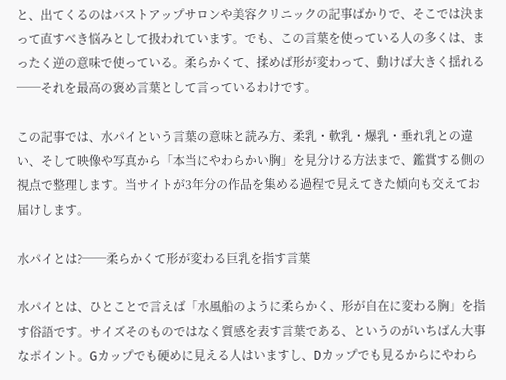と、出てくるのはバストアップサロンや美容クリニックの記事ばかりで、そこでは決まって直すべき悩みとして扱われています。でも、この言葉を使っている人の多くは、まったく逆の意味で使っている。柔らかくて、揉めば形が変わって、動けば大きく揺れる──それを最高の褒め言葉として言っているわけです。

この記事では、水パイという言葉の意味と読み方、柔乳・軟乳・爆乳・垂れ乳との違い、そして映像や写真から「本当にやわらかい胸」を見分ける方法まで、鑑賞する側の視点で整理します。当サイトが3年分の作品を集める過程で見えてきた傾向も交えてお届けします。

水パイとは?──柔らかくて形が変わる巨乳を指す言葉

水パイとは、ひとことで言えば「水風船のように柔らかく、形が自在に変わる胸」を指す俗語です。サイズそのものではなく質感を表す言葉である、というのがいちばん大事なポイント。Gカップでも硬めに見える人はいますし、Dカップでも見るからにやわら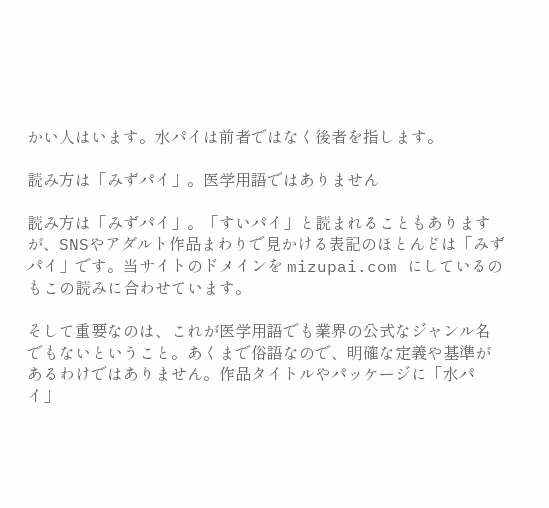かい人はいます。水パイは前者ではなく後者を指します。

読み方は「みずパイ」。医学用語ではありません

読み方は「みずパイ」。「すいパイ」と読まれることもありますが、SNSやアダルト作品まわりで見かける表記のほとんどは「みずパイ」です。当サイトのドメインを mizupai.com にしているのもこの読みに合わせています。

そして重要なのは、これが医学用語でも業界の公式なジャンル名でもないということ。あくまで俗語なので、明確な定義や基準があるわけではありません。作品タイトルやパッケージに「水パイ」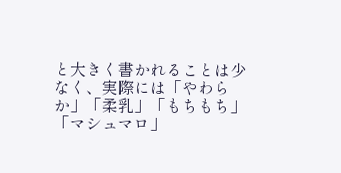と大きく書かれることは少なく、実際には「やわらか」「柔乳」「もちもち」「マシュマロ」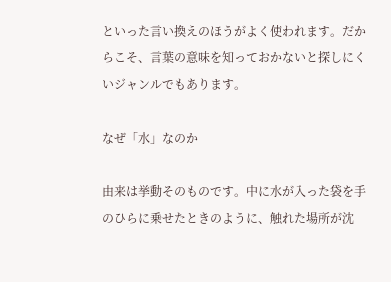といった言い換えのほうがよく使われます。だからこそ、言葉の意味を知っておかないと探しにくいジャンルでもあります。

なぜ「水」なのか

由来は挙動そのものです。中に水が入った袋を手のひらに乗せたときのように、触れた場所が沈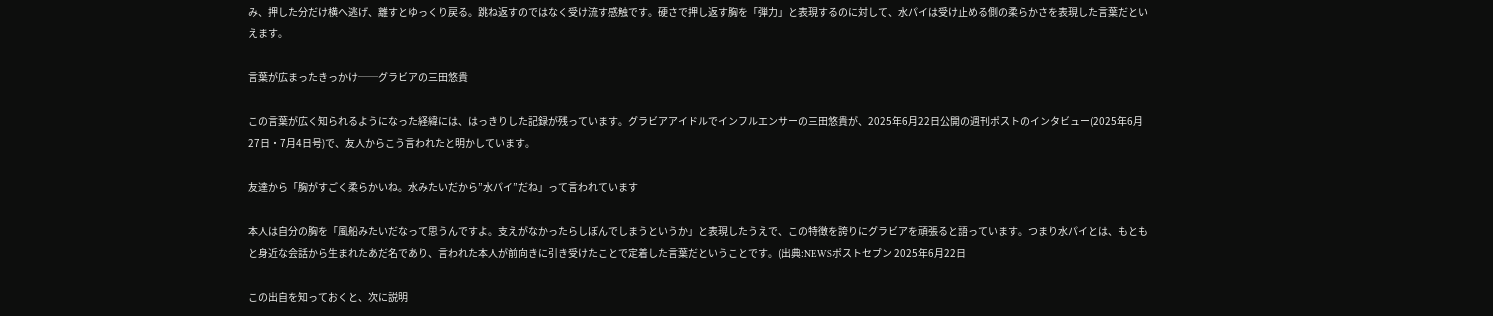み、押した分だけ横へ逃げ、離すとゆっくり戻る。跳ね返すのではなく受け流す感触です。硬さで押し返す胸を「弾力」と表現するのに対して、水パイは受け止める側の柔らかさを表現した言葉だといえます。

言葉が広まったきっかけ──グラビアの三田悠貴

この言葉が広く知られるようになった経緯には、はっきりした記録が残っています。グラビアアイドルでインフルエンサーの三田悠貴が、2025年6月22日公開の週刊ポストのインタビュー(2025年6月27日・7月4日号)で、友人からこう言われたと明かしています。

友達から「胸がすごく柔らかいね。水みたいだから”水パイ”だね」って言われています

本人は自分の胸を「風船みたいだなって思うんですよ。支えがなかったらしぼんでしまうというか」と表現したうえで、この特徴を誇りにグラビアを頑張ると語っています。つまり水パイとは、もともと身近な会話から生まれたあだ名であり、言われた本人が前向きに引き受けたことで定着した言葉だということです。(出典:NEWSポストセブン 2025年6月22日

この出自を知っておくと、次に説明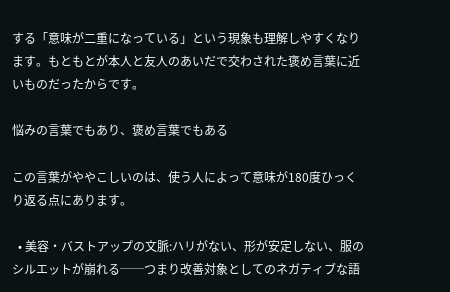する「意味が二重になっている」という現象も理解しやすくなります。もともとが本人と友人のあいだで交わされた褒め言葉に近いものだったからです。

悩みの言葉でもあり、褒め言葉でもある

この言葉がややこしいのは、使う人によって意味が180度ひっくり返る点にあります。

  • 美容・バストアップの文脈:ハリがない、形が安定しない、服のシルエットが崩れる──つまり改善対象としてのネガティブな語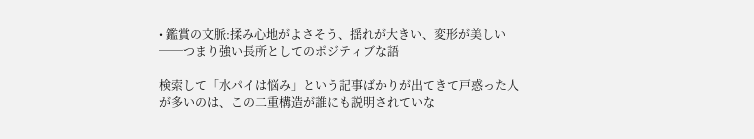• 鑑賞の文脈:揉み心地がよさそう、揺れが大きい、変形が美しい──つまり強い長所としてのポジティブな語

検索して「水パイは悩み」という記事ばかりが出てきて戸惑った人が多いのは、この二重構造が誰にも説明されていな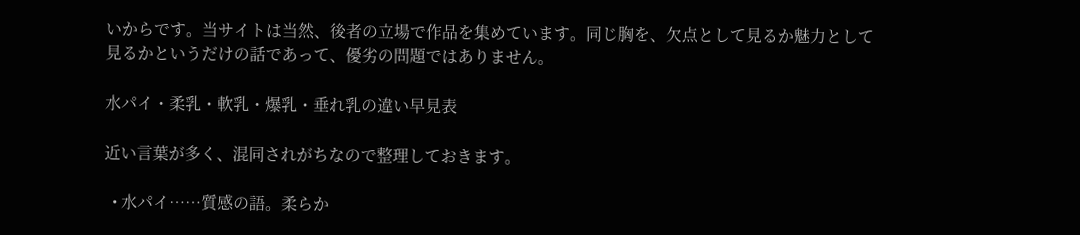いからです。当サイトは当然、後者の立場で作品を集めています。同じ胸を、欠点として見るか魅力として見るかというだけの話であって、優劣の問題ではありません。

水パイ・柔乳・軟乳・爆乳・垂れ乳の違い早見表

近い言葉が多く、混同されがちなので整理しておきます。

  • 水パイ……質感の語。柔らか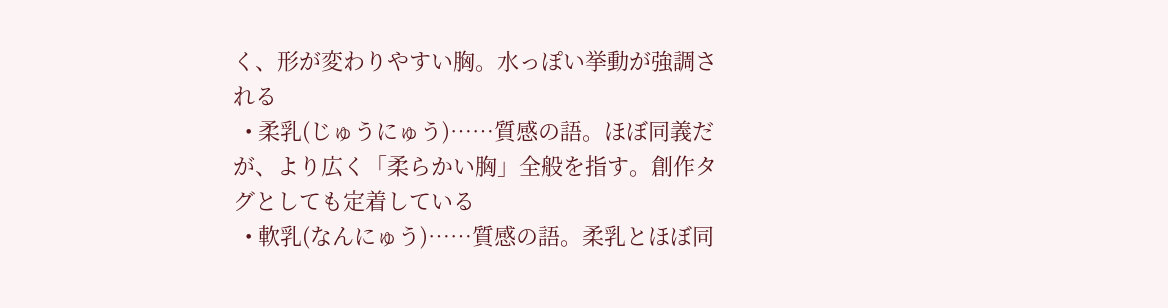く、形が変わりやすい胸。水っぽい挙動が強調される
  • 柔乳(じゅうにゅう)……質感の語。ほぼ同義だが、より広く「柔らかい胸」全般を指す。創作タグとしても定着している
  • 軟乳(なんにゅう)……質感の語。柔乳とほぼ同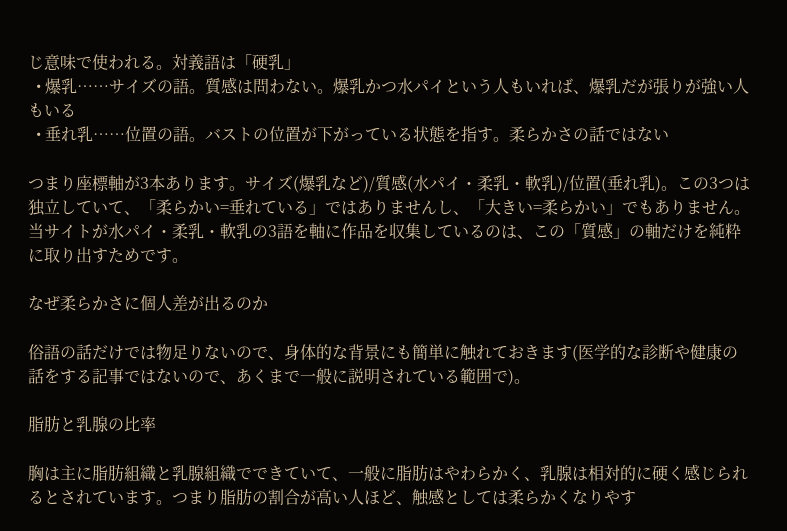じ意味で使われる。対義語は「硬乳」
  • 爆乳……サイズの語。質感は問わない。爆乳かつ水パイという人もいれば、爆乳だが張りが強い人もいる
  • 垂れ乳……位置の語。バストの位置が下がっている状態を指す。柔らかさの話ではない

つまり座標軸が3本あります。サイズ(爆乳など)/質感(水パイ・柔乳・軟乳)/位置(垂れ乳)。この3つは独立していて、「柔らかい=垂れている」ではありませんし、「大きい=柔らかい」でもありません。当サイトが水パイ・柔乳・軟乳の3語を軸に作品を収集しているのは、この「質感」の軸だけを純粋に取り出すためです。

なぜ柔らかさに個人差が出るのか

俗語の話だけでは物足りないので、身体的な背景にも簡単に触れておきます(医学的な診断や健康の話をする記事ではないので、あくまで一般に説明されている範囲で)。

脂肪と乳腺の比率

胸は主に脂肪組織と乳腺組織でできていて、一般に脂肪はやわらかく、乳腺は相対的に硬く感じられるとされています。つまり脂肪の割合が高い人ほど、触感としては柔らかくなりやす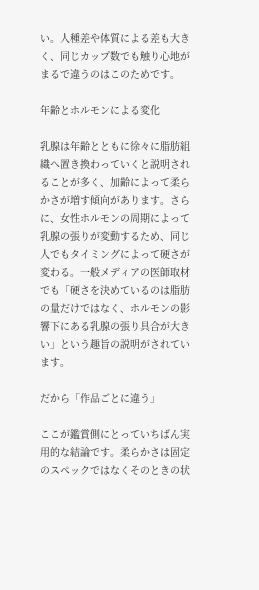い。人種差や体質による差も大きく、同じカップ数でも触り心地がまるで違うのはこのためです。

年齢とホルモンによる変化

乳腺は年齢とともに徐々に脂肪組織へ置き換わっていくと説明されることが多く、加齢によって柔らかさが増す傾向があります。さらに、女性ホルモンの周期によって乳腺の張りが変動するため、同じ人でもタイミングによって硬さが変わる。一般メディアの医師取材でも「硬さを決めているのは脂肪の量だけではなく、ホルモンの影響下にある乳腺の張り具合が大きい」という趣旨の説明がされています。

だから「作品ごとに違う」

ここが鑑賞側にとっていちばん実用的な結論です。柔らかさは固定のスペックではなくそのときの状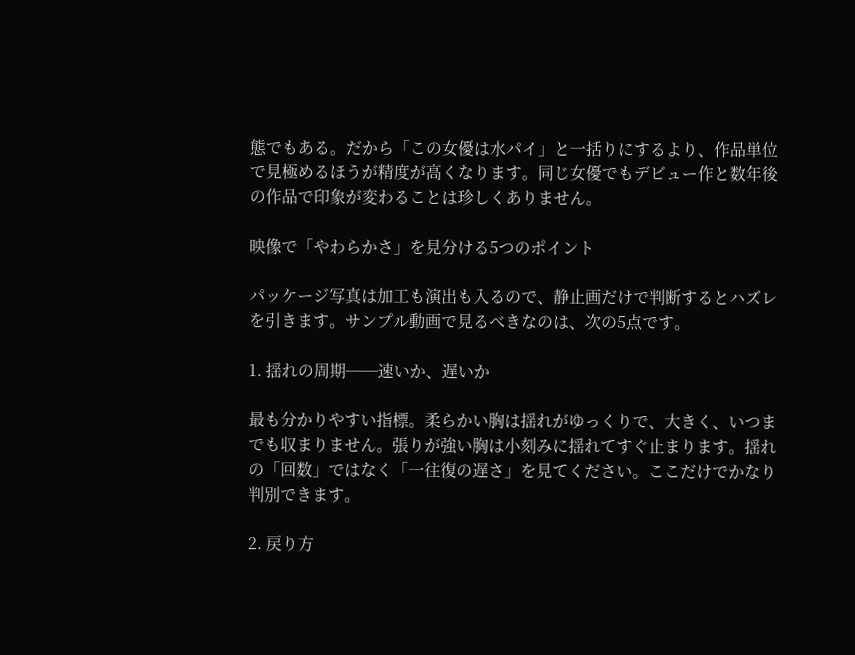態でもある。だから「この女優は水パイ」と一括りにするより、作品単位で見極めるほうが精度が高くなります。同じ女優でもデビュー作と数年後の作品で印象が変わることは珍しくありません。

映像で「やわらかさ」を見分ける5つのポイント

パッケージ写真は加工も演出も入るので、静止画だけで判断するとハズレを引きます。サンプル動画で見るべきなのは、次の5点です。

1. 揺れの周期──速いか、遅いか

最も分かりやすい指標。柔らかい胸は揺れがゆっくりで、大きく、いつまでも収まりません。張りが強い胸は小刻みに揺れてすぐ止まります。揺れの「回数」ではなく「一往復の遅さ」を見てください。ここだけでかなり判別できます。

2. 戻り方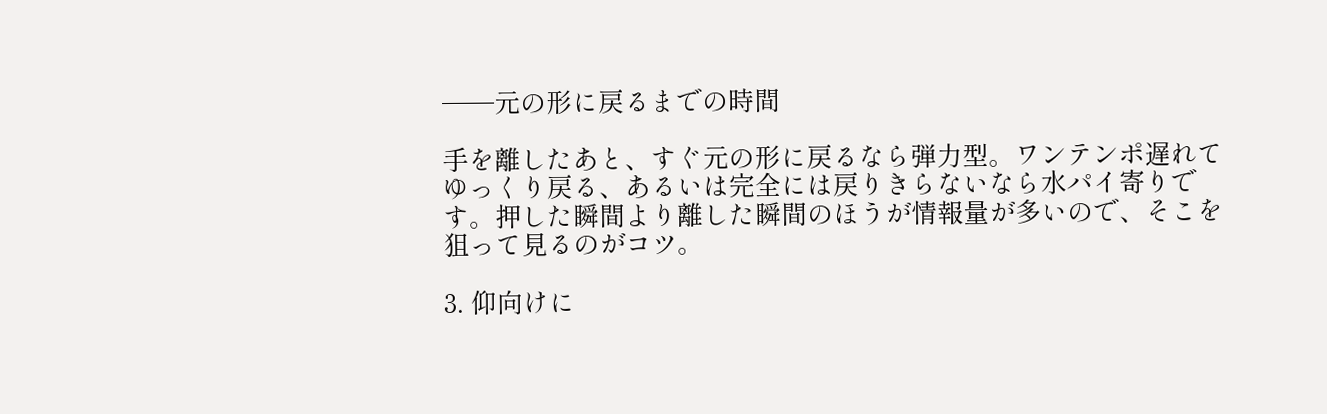──元の形に戻るまでの時間

手を離したあと、すぐ元の形に戻るなら弾力型。ワンテンポ遅れてゆっくり戻る、あるいは完全には戻りきらないなら水パイ寄りです。押した瞬間より離した瞬間のほうが情報量が多いので、そこを狙って見るのがコツ。

3. 仰向けに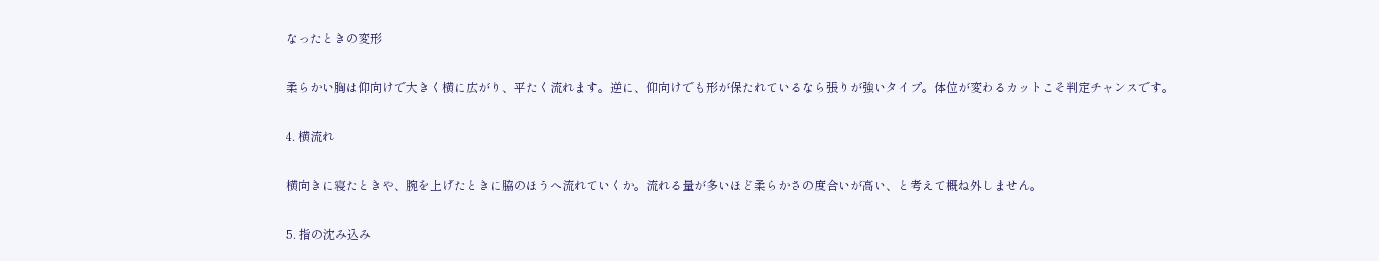なったときの変形

柔らかい胸は仰向けで大きく横に広がり、平たく流れます。逆に、仰向けでも形が保たれているなら張りが強いタイプ。体位が変わるカットこそ判定チャンスです。

4. 横流れ

横向きに寝たときや、腕を上げたときに脇のほうへ流れていくか。流れる量が多いほど柔らかさの度合いが高い、と考えて概ね外しません。

5. 指の沈み込み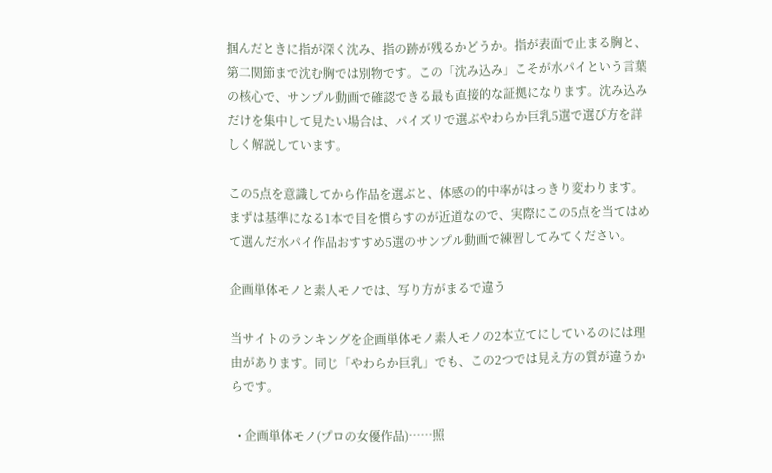掴んだときに指が深く沈み、指の跡が残るかどうか。指が表面で止まる胸と、第二関節まで沈む胸では別物です。この「沈み込み」こそが水パイという言葉の核心で、サンプル動画で確認できる最も直接的な証拠になります。沈み込みだけを集中して見たい場合は、パイズリで選ぶやわらか巨乳5選で選び方を詳しく解説しています。

この5点を意識してから作品を選ぶと、体感の的中率がはっきり変わります。まずは基準になる1本で目を慣らすのが近道なので、実際にこの5点を当てはめて選んだ水パイ作品おすすめ5選のサンプル動画で練習してみてください。

企画単体モノと素人モノでは、写り方がまるで違う

当サイトのランキングを企画単体モノ素人モノの2本立てにしているのには理由があります。同じ「やわらか巨乳」でも、この2つでは見え方の質が違うからです。

  • 企画単体モノ(プロの女優作品)……照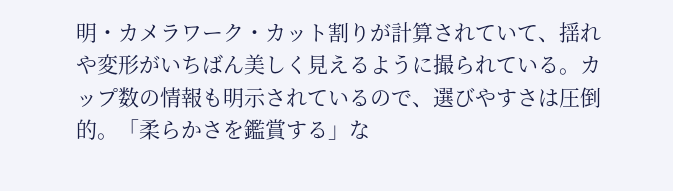明・カメラワーク・カット割りが計算されていて、揺れや変形がいちばん美しく見えるように撮られている。カップ数の情報も明示されているので、選びやすさは圧倒的。「柔らかさを鑑賞する」な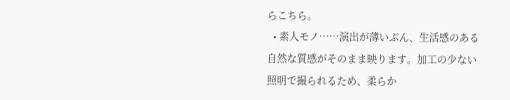らこちら。
  • 素人モノ……演出が薄いぶん、生活感のある自然な質感がそのまま映ります。加工の少ない照明で撮られるため、柔らか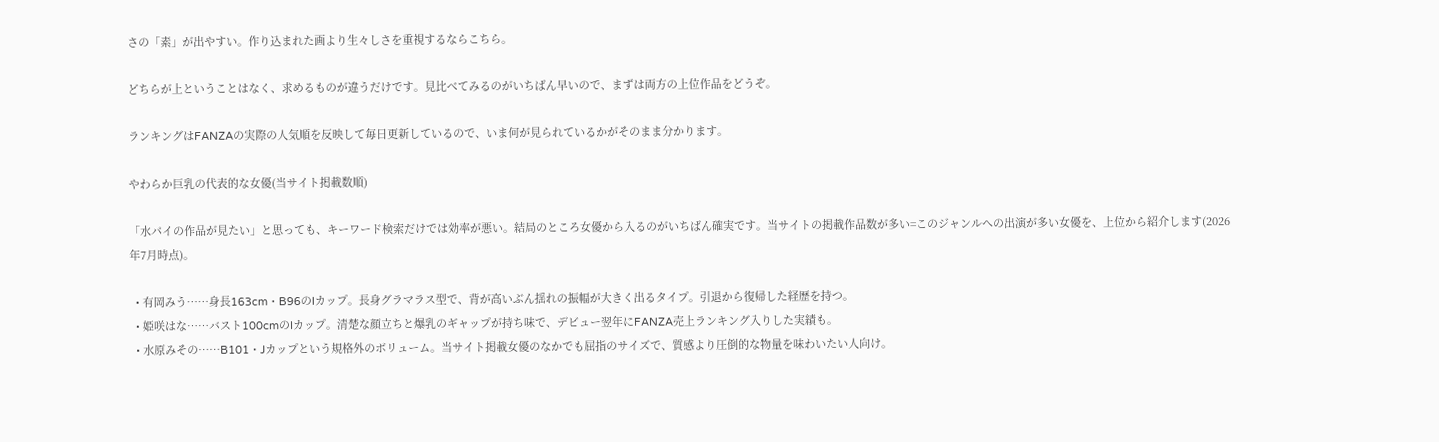さの「素」が出やすい。作り込まれた画より生々しさを重視するならこちら。

どちらが上ということはなく、求めるものが違うだけです。見比べてみるのがいちばん早いので、まずは両方の上位作品をどうぞ。

ランキングはFANZAの実際の人気順を反映して毎日更新しているので、いま何が見られているかがそのまま分かります。

やわらか巨乳の代表的な女優(当サイト掲載数順)

「水パイの作品が見たい」と思っても、キーワード検索だけでは効率が悪い。結局のところ女優から入るのがいちばん確実です。当サイトの掲載作品数が多い=このジャンルへの出演が多い女優を、上位から紹介します(2026年7月時点)。

  • 有岡みう……身長163cm・B96のIカップ。長身グラマラス型で、背が高いぶん揺れの振幅が大きく出るタイプ。引退から復帰した経歴を持つ。
  • 姫咲はな……バスト100cmのIカップ。清楚な顔立ちと爆乳のギャップが持ち味で、デビュー翌年にFANZA売上ランキング入りした実績も。
  • 水原みその……B101・Jカップという規格外のボリューム。当サイト掲載女優のなかでも屈指のサイズで、質感より圧倒的な物量を味わいたい人向け。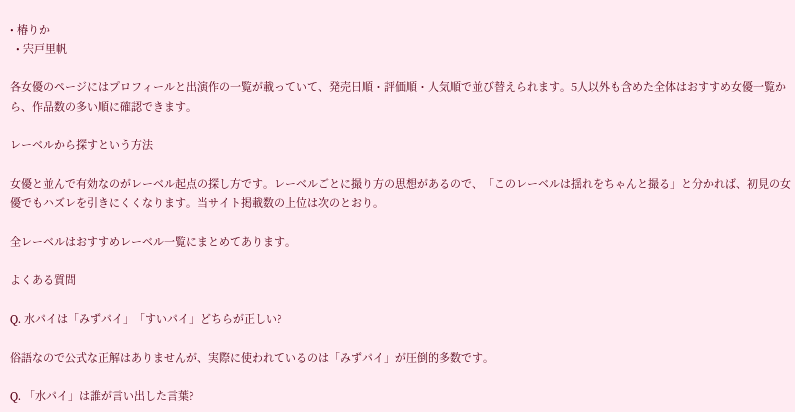• 椿りか
  • 宍戸里帆

各女優のページにはプロフィールと出演作の一覧が載っていて、発売日順・評価順・人気順で並び替えられます。5人以外も含めた全体はおすすめ女優一覧から、作品数の多い順に確認できます。

レーベルから探すという方法

女優と並んで有効なのがレーベル起点の探し方です。レーベルごとに撮り方の思想があるので、「このレーベルは揺れをちゃんと撮る」と分かれば、初見の女優でもハズレを引きにくくなります。当サイト掲載数の上位は次のとおり。

全レーベルはおすすめレーベル一覧にまとめてあります。

よくある質問

Q. 水パイは「みずパイ」「すいパイ」どちらが正しい?

俗語なので公式な正解はありませんが、実際に使われているのは「みずパイ」が圧倒的多数です。

Q. 「水パイ」は誰が言い出した言葉?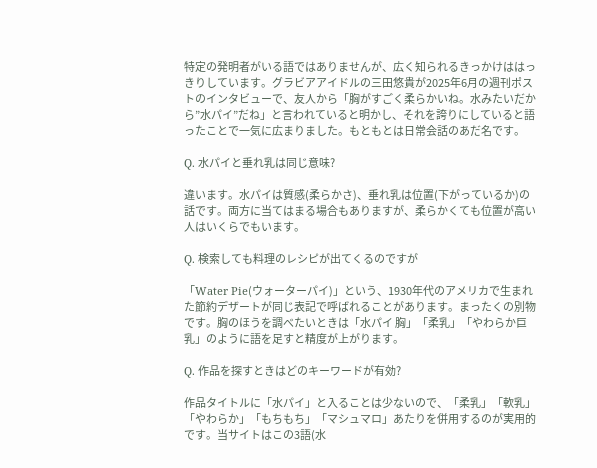特定の発明者がいる語ではありませんが、広く知られるきっかけははっきりしています。グラビアアイドルの三田悠貴が2025年6月の週刊ポストのインタビューで、友人から「胸がすごく柔らかいね。水みたいだから”水パイ”だね」と言われていると明かし、それを誇りにしていると語ったことで一気に広まりました。もともとは日常会話のあだ名です。

Q. 水パイと垂れ乳は同じ意味?

違います。水パイは質感(柔らかさ)、垂れ乳は位置(下がっているか)の話です。両方に当てはまる場合もありますが、柔らかくても位置が高い人はいくらでもいます。

Q. 検索しても料理のレシピが出てくるのですが

「Water Pie(ウォーターパイ)」という、1930年代のアメリカで生まれた節約デザートが同じ表記で呼ばれることがあります。まったくの別物です。胸のほうを調べたいときは「水パイ 胸」「柔乳」「やわらか巨乳」のように語を足すと精度が上がります。

Q. 作品を探すときはどのキーワードが有効?

作品タイトルに「水パイ」と入ることは少ないので、「柔乳」「軟乳」「やわらか」「もちもち」「マシュマロ」あたりを併用するのが実用的です。当サイトはこの3語(水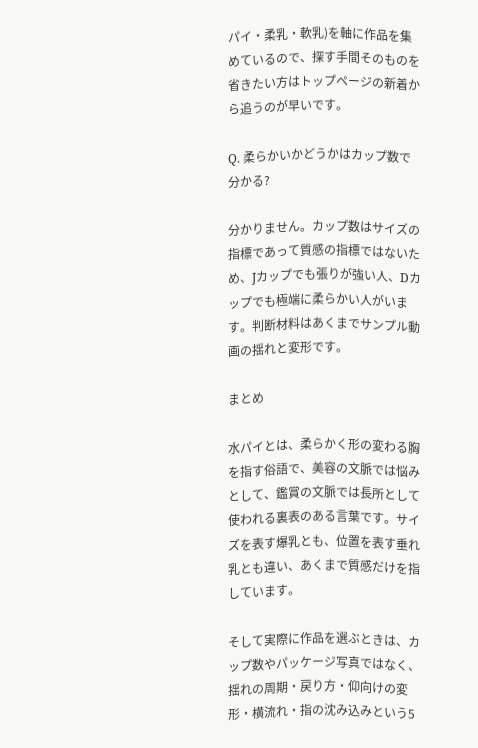パイ・柔乳・軟乳)を軸に作品を集めているので、探す手間そのものを省きたい方はトップページの新着から追うのが早いです。

Q. 柔らかいかどうかはカップ数で分かる?

分かりません。カップ数はサイズの指標であって質感の指標ではないため、Jカップでも張りが強い人、Dカップでも極端に柔らかい人がいます。判断材料はあくまでサンプル動画の揺れと変形です。

まとめ

水パイとは、柔らかく形の変わる胸を指す俗語で、美容の文脈では悩みとして、鑑賞の文脈では長所として使われる裏表のある言葉です。サイズを表す爆乳とも、位置を表す垂れ乳とも違い、あくまで質感だけを指しています。

そして実際に作品を選ぶときは、カップ数やパッケージ写真ではなく、揺れの周期・戻り方・仰向けの変形・横流れ・指の沈み込みという5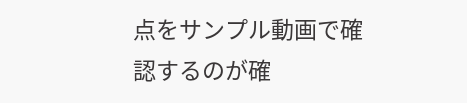点をサンプル動画で確認するのが確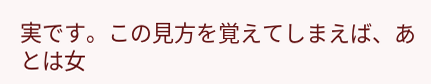実です。この見方を覚えてしまえば、あとは女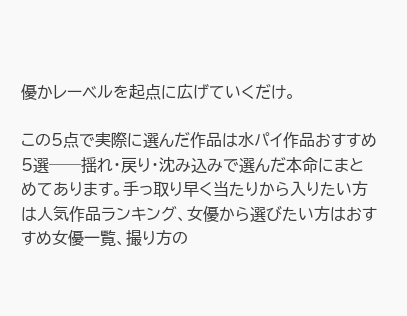優かレーベルを起点に広げていくだけ。

この5点で実際に選んだ作品は水パイ作品おすすめ5選──揺れ・戻り・沈み込みで選んだ本命にまとめてあります。手っ取り早く当たりから入りたい方は人気作品ランキング、女優から選びたい方はおすすめ女優一覧、撮り方の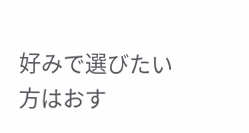好みで選びたい方はおす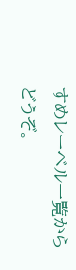すめレーベル一覧からどうぞ。